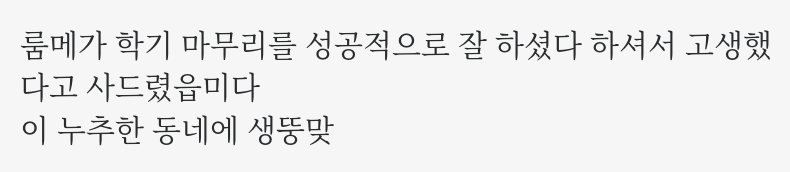룸메가 학기 마무리를 성공적으로 잘 하셨다 하셔서 고생했다고 사드렸읍미다
이 누추한 동네에 생뚱맞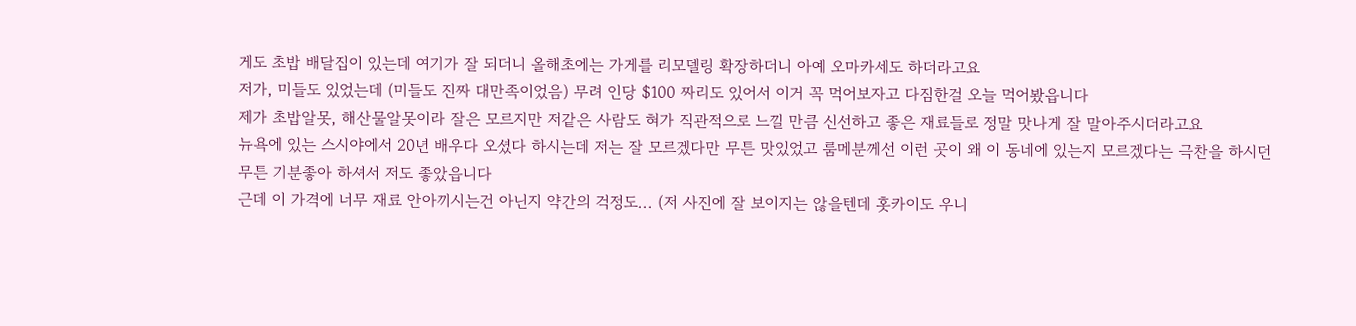게도 초밥 배달집이 있는데 여기가 잘 되더니 올해초에는 가게를 리모델링 확장하더니 아예 오마카세도 하더라고요
저가, 미들도 있었는데 (미들도 진짜 대만족이었음) 무려 인당 $100 짜리도 있어서 이거 꼭 먹어보자고 다짐한걸 오늘 먹어봤읍니다
제가 초밥알못, 해산물알못이라 잘은 모르지만 저같은 사람도 혀가 직관적으로 느낄 만큼 신선하고 좋은 재료들로 정말 맛나게 잘 말아주시더라고요
뉴욕에 있는 스시야에서 20년 배우다 오셨다 하시는데 저는 잘 모르겠다만 무튼 맛있었고 룸메분께선 이런 곳이 왜 이 동네에 있는지 모르겠다는 극찬을 하시던
무튼 기분좋아 하셔서 저도 좋았읍니다
근데 이 가격에 너무 재료 안아끼시는건 아닌지 약간의 걱정도... (저 사진에 잘 보이지는 않을텐데 홋카이도 우니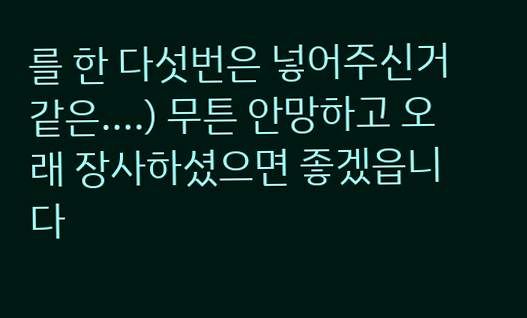를 한 다섯번은 넣어주신거 같은....) 무튼 안망하고 오래 장사하셨으면 좋겠읍니다